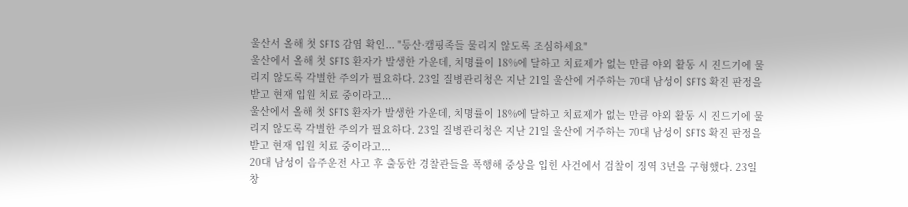울산서 올해 첫 SFTS 감염 확인... "등산·캠핑족들 물리지 않도록 조심하세요"
울산에서 올해 첫 SFTS 환자가 발생한 가운데, 치명률이 18%에 달하고 치료제가 없는 만큼 야외 활동 시 진드기에 물리지 않도록 각별한 주의가 필요하다. 23일 질병관리청은 지난 21일 울산에 거주하는 70대 남성이 SFTS 확진 판정을 받고 현재 입원 치료 중이라고...
울산에서 올해 첫 SFTS 환자가 발생한 가운데, 치명률이 18%에 달하고 치료제가 없는 만큼 야외 활동 시 진드기에 물리지 않도록 각별한 주의가 필요하다. 23일 질병관리청은 지난 21일 울산에 거주하는 70대 남성이 SFTS 확진 판정을 받고 현재 입원 치료 중이라고...
20대 남성이 음주운전 사고 후 출동한 경찰관들을 폭행해 중상을 입힌 사건에서 검찰이 징역 3년을 구형했다. 23일 창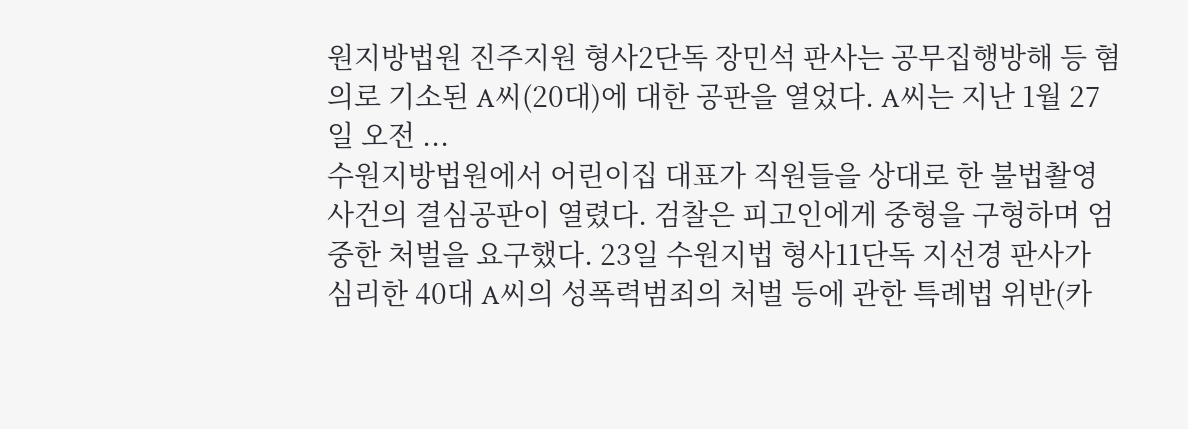원지방법원 진주지원 형사2단독 장민석 판사는 공무집행방해 등 혐의로 기소된 A씨(20대)에 대한 공판을 열었다. A씨는 지난 1월 27일 오전 ...
수원지방법원에서 어린이집 대표가 직원들을 상대로 한 불법촬영 사건의 결심공판이 열렸다. 검찰은 피고인에게 중형을 구형하며 엄중한 처벌을 요구했다. 23일 수원지법 형사11단독 지선경 판사가 심리한 40대 A씨의 성폭력범죄의 처벌 등에 관한 특례법 위반(카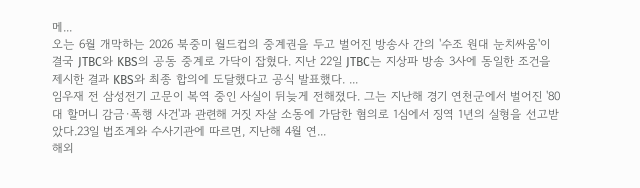메...
오는 6월 개막하는 2026 북중미 월드컵의 중계권을 두고 벌어진 방송사 간의 '수조 원대 눈치싸움'이 결국 JTBC와 KBS의 공동 중계로 가닥이 잡혔다. 지난 22일 JTBC는 지상파 방송 3사에 동일한 조건을 제시한 결과 KBS와 최종 합의에 도달했다고 공식 발표했다. ...
임우재 전 삼성전기 고문이 복역 중인 사실이 뒤늦게 전해졌다. 그는 지난해 경기 연천군에서 벌어진 '80대 할머니 감금·폭행 사건'과 관련해 거짓 자살 소동에 가담한 혐의로 1심에서 징역 1년의 실형을 선고받았다.23일 법조계와 수사기관에 따르면, 지난해 4월 연...
해외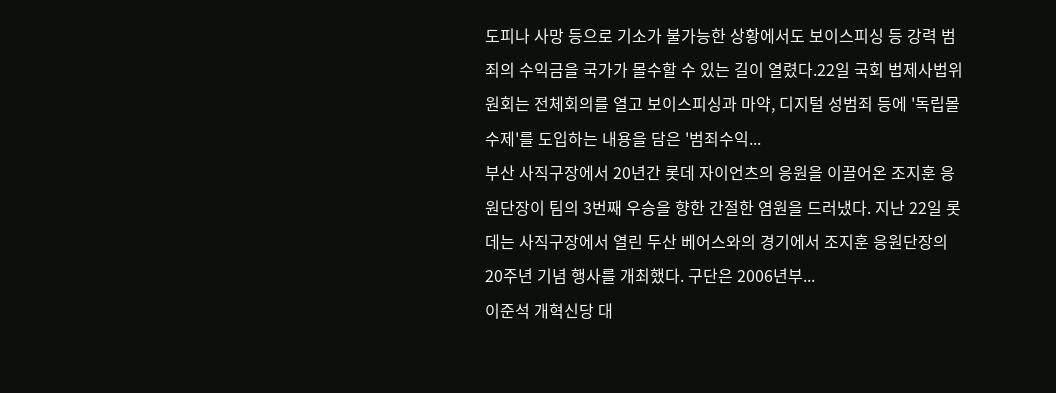도피나 사망 등으로 기소가 불가능한 상황에서도 보이스피싱 등 강력 범죄의 수익금을 국가가 몰수할 수 있는 길이 열렸다.22일 국회 법제사법위원회는 전체회의를 열고 보이스피싱과 마약, 디지털 성범죄 등에 '독립몰수제'를 도입하는 내용을 담은 '범죄수익...
부산 사직구장에서 20년간 롯데 자이언츠의 응원을 이끌어온 조지훈 응원단장이 팀의 3번째 우승을 향한 간절한 염원을 드러냈다. 지난 22일 롯데는 사직구장에서 열린 두산 베어스와의 경기에서 조지훈 응원단장의 20주년 기념 행사를 개최했다. 구단은 2006년부...
이준석 개혁신당 대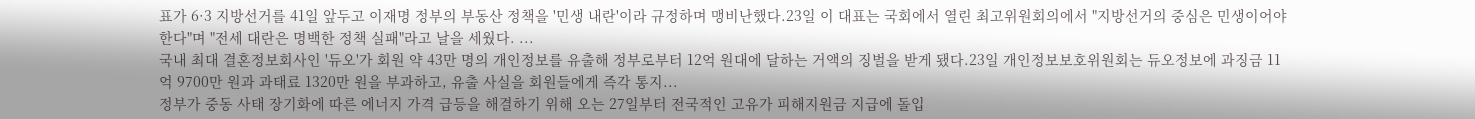표가 6·3 지방선거를 41일 앞두고 이재명 정부의 부동산 정책을 '민생 내란'이라 규정하며 맹비난했다.23일 이 대표는 국회에서 열린 최고위원회의에서 "지방선거의 중심은 민생이어야 한다"며 "전세 대란은 명백한 정책 실패"라고 날을 세웠다. ...
국내 최대 결혼정보회사인 '듀오'가 회원 약 43만 명의 개인정보를 유출해 정부로부터 12억 원대에 달하는 거액의 징벌을 받게 됐다.23일 개인정보보호위원회는 듀오정보에 과징금 11억 9700만 원과 과태료 1320만 원을 부과하고, 유출 사실을 회원들에게 즉각 통지...
정부가 중동 사태 장기화에 따른 에너지 가격 급등을 해결하기 위해 오는 27일부터 전국적인 고유가 피해지원금 지급에 돌입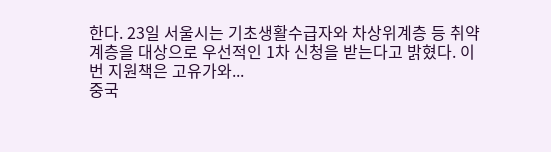한다. 23일 서울시는 기초생활수급자와 차상위계층 등 취약계층을 대상으로 우선적인 1차 신청을 받는다고 밝혔다. 이번 지원책은 고유가와...
중국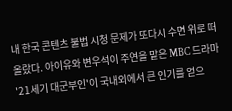내 한국 콘텐츠 불법 시청 문제가 또다시 수면 위로 떠올랐다. 아이유와 변우석이 주연을 맡은 MBC 드라마 '21세기 대군부인'이 국내외에서 큰 인기를 얻으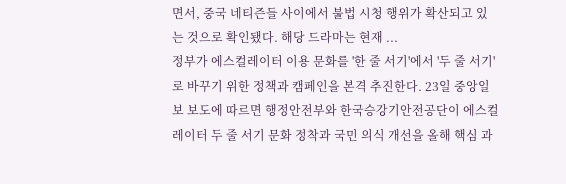면서, 중국 네티즌들 사이에서 불법 시청 행위가 확산되고 있는 것으로 확인됐다. 해당 드라마는 현재 ...
정부가 에스컬레이터 이용 문화를 '한 줄 서기'에서 '두 줄 서기'로 바꾸기 위한 정책과 캠페인을 본격 추진한다. 23일 중앙일보 보도에 따르면 행정안전부와 한국승강기안전공단이 에스컬레이터 두 줄 서기 문화 정착과 국민 의식 개선을 올해 핵심 과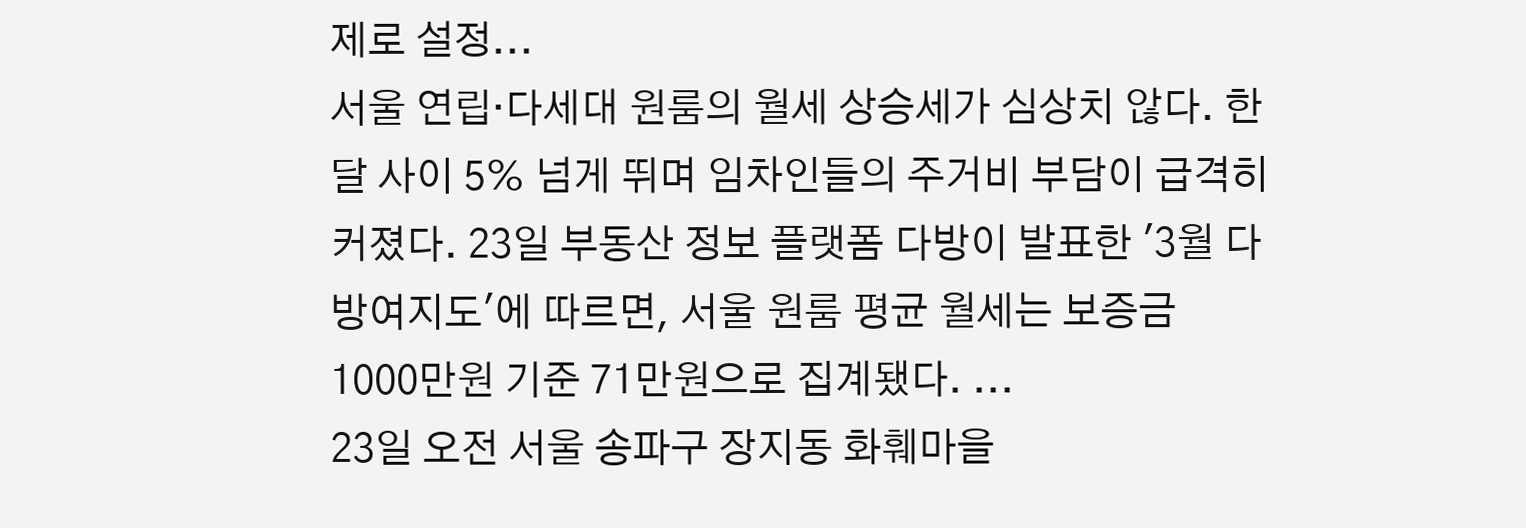제로 설정...
서울 연립·다세대 원룸의 월세 상승세가 심상치 않다. 한 달 사이 5% 넘게 뛰며 임차인들의 주거비 부담이 급격히 커졌다. 23일 부동산 정보 플랫폼 다방이 발표한 '3월 다방여지도'에 따르면, 서울 원룸 평균 월세는 보증금 1000만원 기준 71만원으로 집계됐다. ...
23일 오전 서울 송파구 장지동 화훼마을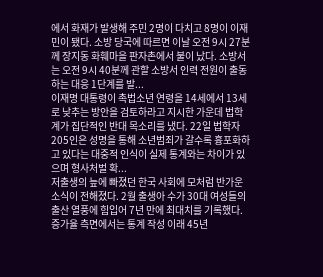에서 화재가 발생해 주민 2명이 다치고 8명이 이재민이 됐다. 소방 당국에 따르면 이날 오전 9시 27분께 장지동 화훼마을 판자촌에서 불이 났다. 소방서는 오전 9시 40분께 관할 소방서 인력 전원이 출동하는 대응 1단계를 발...
이재명 대통령이 촉법소년 연령을 14세에서 13세로 낮추는 방안을 검토하라고 지시한 가운데 법학계가 집단적인 반대 목소리를 냈다. 22일 법학자 205인은 성명을 통해 소년범죄가 갈수록 흉포화하고 있다는 대중적 인식이 실제 통계와는 차이가 있으며 형사처벌 확...
저출생의 늪에 빠졌던 한국 사회에 모처럼 반가운 소식이 전해졌다. 2월 출생아 수가 30대 여성들의 출산 열풍에 힘입어 7년 만에 최대치를 기록했다. 증가율 측면에서는 통계 작성 이래 45년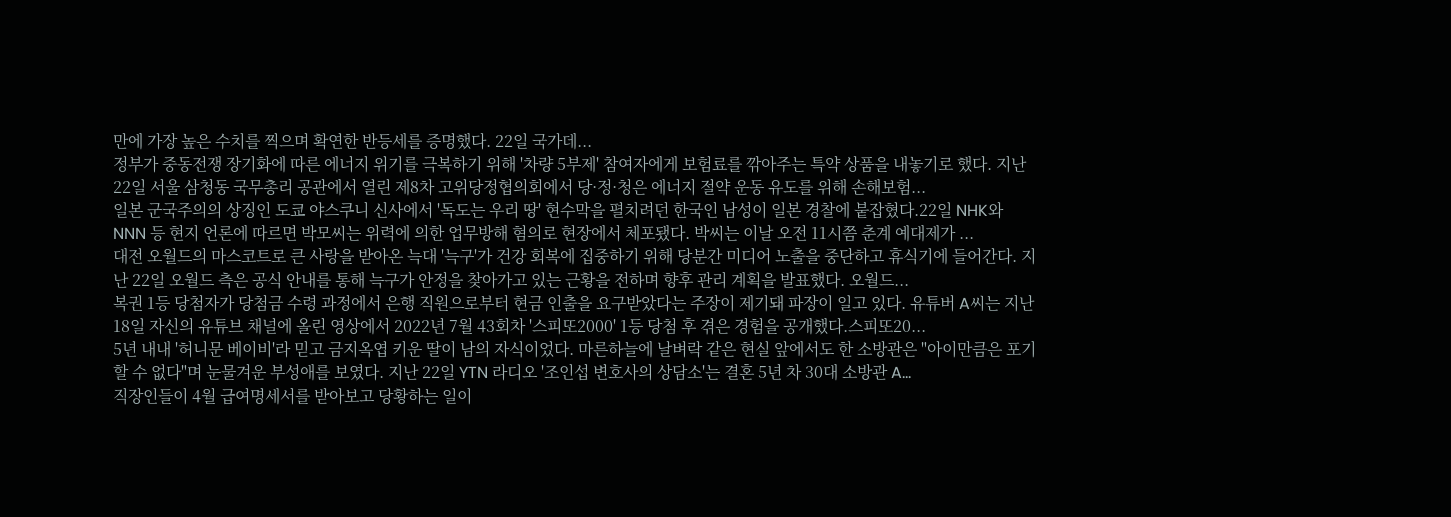만에 가장 높은 수치를 찍으며 확연한 반등세를 증명했다. 22일 국가데...
정부가 중동전쟁 장기화에 따른 에너지 위기를 극복하기 위해 '차량 5부제' 참여자에게 보험료를 깎아주는 특약 상품을 내놓기로 했다. 지난 22일 서울 삼청동 국무총리 공관에서 열린 제8차 고위당정협의회에서 당·정·청은 에너지 절약 운동 유도를 위해 손해보험...
일본 군국주의의 상징인 도쿄 야스쿠니 신사에서 '독도는 우리 땅' 현수막을 펼치려던 한국인 남성이 일본 경찰에 붙잡혔다.22일 NHK와 NNN 등 현지 언론에 따르면 박모씨는 위력에 의한 업무방해 혐의로 현장에서 체포됐다. 박씨는 이날 오전 11시쯤 춘계 예대제가 ...
대전 오월드의 마스코트로 큰 사랑을 받아온 늑대 '늑구'가 건강 회복에 집중하기 위해 당분간 미디어 노출을 중단하고 휴식기에 들어간다. 지난 22일 오월드 측은 공식 안내를 통해 늑구가 안정을 찾아가고 있는 근황을 전하며 향후 관리 계획을 발표했다. 오월드...
복권 1등 당첨자가 당첨금 수령 과정에서 은행 직원으로부터 현금 인출을 요구받았다는 주장이 제기돼 파장이 일고 있다. 유튜버 A씨는 지난 18일 자신의 유튜브 채널에 올린 영상에서 2022년 7월 43회차 '스피또2000' 1등 당첨 후 겪은 경험을 공개했다.스피또20...
5년 내내 '허니문 베이비'라 믿고 금지옥엽 키운 딸이 남의 자식이었다. 마른하늘에 날벼락 같은 현실 앞에서도 한 소방관은 "아이만큼은 포기할 수 없다"며 눈물겨운 부성애를 보였다. 지난 22일 YTN 라디오 '조인섭 변호사의 상담소'는 결혼 5년 차 30대 소방관 A...
직장인들이 4월 급여명세서를 받아보고 당황하는 일이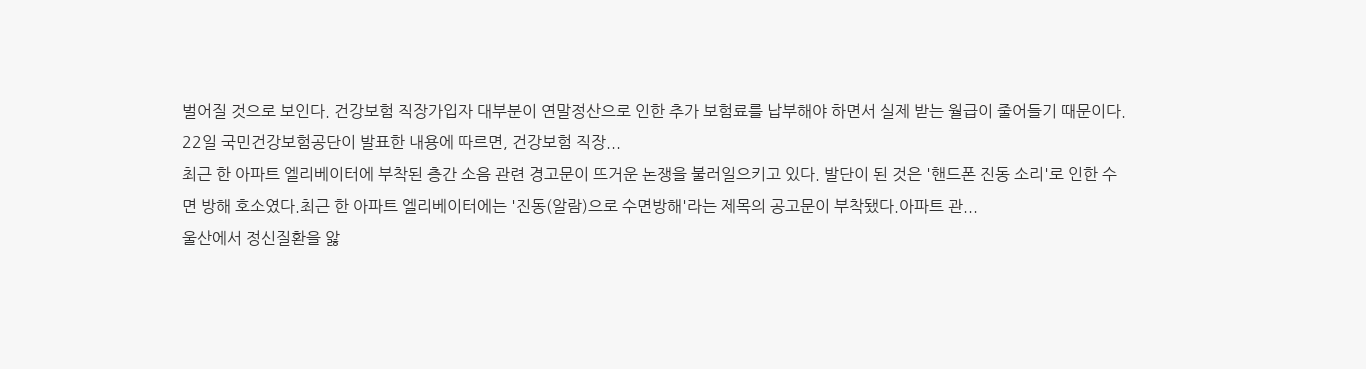벌어질 것으로 보인다. 건강보험 직장가입자 대부분이 연말정산으로 인한 추가 보험료를 납부해야 하면서 실제 받는 월급이 줄어들기 때문이다. 22일 국민건강보험공단이 발표한 내용에 따르면, 건강보험 직장...
최근 한 아파트 엘리베이터에 부착된 층간 소음 관련 경고문이 뜨거운 논쟁을 불러일으키고 있다. 발단이 된 것은 '핸드폰 진동 소리'로 인한 수면 방해 호소였다.최근 한 아파트 엘리베이터에는 '진동(알람)으로 수면방해'라는 제목의 공고문이 부착됐다.아파트 관...
울산에서 정신질환을 앓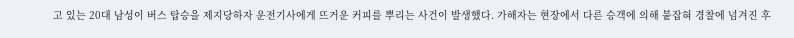고 있는 20대 남성이 버스 탑승을 제지당하자 운전기사에게 뜨거운 커피를 뿌리는 사건이 발생했다. 가해자는 현장에서 다른 승객에 의해 붙잡혀 경찰에 넘겨진 후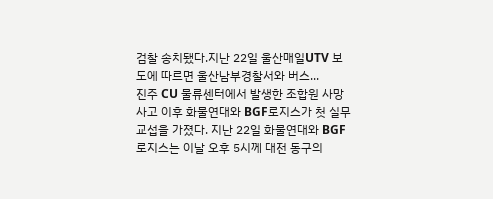검찰 송치됐다.지난 22일 울산매일UTV 보도에 따르면 울산남부경찰서와 버스...
진주 CU 물류센터에서 발생한 조합원 사망 사고 이후 화물연대와 BGF로지스가 첫 실무교섭을 가졌다. 지난 22일 화물연대와 BGF로지스는 이날 오후 5시께 대전 동구의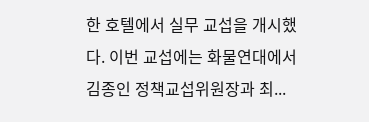한 호텔에서 실무 교섭을 개시했다. 이번 교섭에는 화물연대에서 김종인 정책교섭위원장과 최...